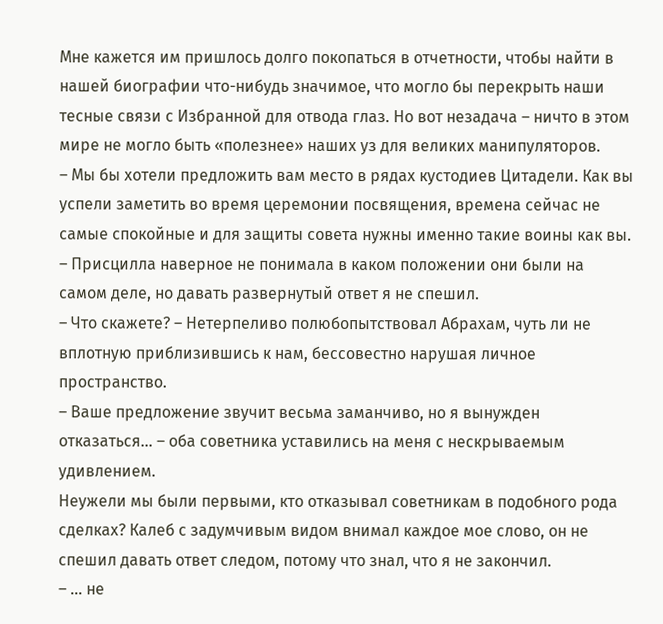Мне кажется им пришлось долго покопаться в отчетности, чтобы найти в нашей биографии что-нибудь значимое, что могло бы перекрыть наши тесные связи с Избранной для отвода глаз. Но вот незадача – ничто в этом мире не могло быть «полезнее» наших уз для великих манипуляторов.
– Мы бы хотели предложить вам место в рядах кустодиев Цитадели. Как вы успели заметить во время церемонии посвящения, времена сейчас не самые спокойные и для защиты совета нужны именно такие воины как вы. – Присцилла наверное не понимала в каком положении они были на самом деле, но давать развернутый ответ я не спешил.
– Что скажете? – Нетерпеливо полюбопытствовал Абрахам, чуть ли не вплотную приблизившись к нам, бессовестно нарушая личное пространство.
– Ваше предложение звучит весьма заманчиво, но я вынужден отказаться… – оба советника уставились на меня с нескрываемым удивлением.
Неужели мы были первыми, кто отказывал советникам в подобного рода сделках? Калеб с задумчивым видом внимал каждое мое слово, он не спешил давать ответ следом, потому что знал, что я не закончил.
– … не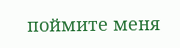поймите меня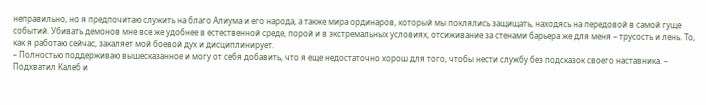неправильно, но я предпочитаю служить на благо Алиума и его народа, а также мира ординаров, который мы поклялись защищать, находясь на передовой в самой гуще событий. Убивать демонов мне все же удобнее в естественной среде, порой и в экстремальных условиях, отсиживание за стенами барьера же для меня – трусость и лень. То, как я работаю сейчас, закаляет мой боевой дух и дисциплинирует.
– Полностью поддерживаю вышесказанное и могу от себя добавить, что я еще недостаточно хорош для того, чтобы нести службу без подсказок своего наставника. – Подхватил Калеб и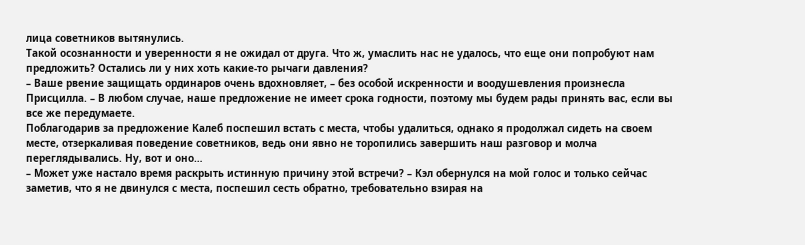лица советников вытянулись.
Такой осознанности и уверенности я не ожидал от друга. Что ж, умаслить нас не удалось, что еще они попробуют нам предложить? Остались ли у них хоть какие-то рычаги давления?
– Ваше рвение защищать ординаров очень вдохновляет, – без особой искренности и воодушевления произнесла Присцилла. – В любом случае, наше предложение не имеет срока годности, поэтому мы будем рады принять вас, если вы все же передумаете.
Поблагодарив за предложение Калеб поспешил встать с места, чтобы удалиться, однако я продолжал сидеть на своем месте, отзеркаливая поведение советников, ведь они явно не торопились завершить наш разговор и молча переглядывались. Ну, вот и оно…
– Может уже настало время раскрыть истинную причину этой встречи? – Кэл обернулся на мой голос и только сейчас заметив, что я не двинулся с места, поспешил сесть обратно, требовательно взирая на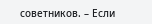советников. – Если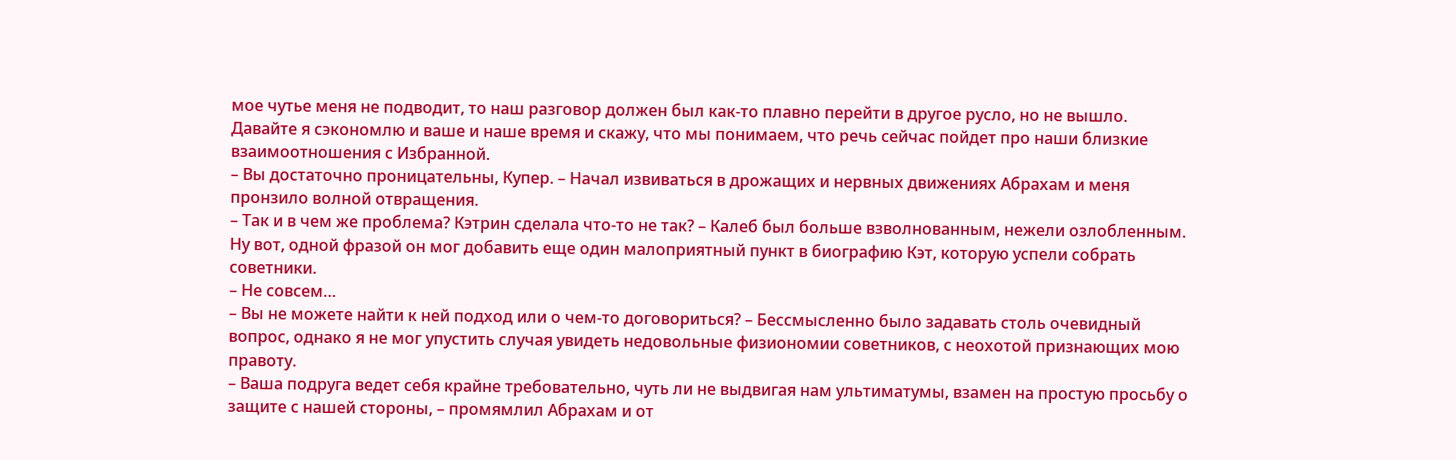мое чутье меня не подводит, то наш разговор должен был как-то плавно перейти в другое русло, но не вышло. Давайте я сэкономлю и ваше и наше время и скажу, что мы понимаем, что речь сейчас пойдет про наши близкие взаимоотношения с Избранной.
– Вы достаточно проницательны, Купер. – Начал извиваться в дрожащих и нервных движениях Абрахам и меня пронзило волной отвращения.
– Так и в чем же проблема? Кэтрин сделала что-то не так? – Калеб был больше взволнованным, нежели озлобленным. Ну вот, одной фразой он мог добавить еще один малоприятный пункт в биографию Кэт, которую успели собрать советники.
– Не совсем…
– Вы не можете найти к ней подход или о чем-то договориться? – Бессмысленно было задавать столь очевидный вопрос, однако я не мог упустить случая увидеть недовольные физиономии советников, с неохотой признающих мою правоту.
– Ваша подруга ведет себя крайне требовательно, чуть ли не выдвигая нам ультиматумы, взамен на простую просьбу о защите с нашей стороны, – промямлил Абрахам и от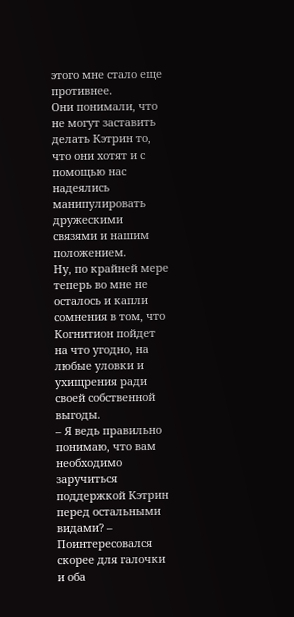этого мне стало еще противнее.
Они понимали, что не могут заставить делать Кэтрин то, что они хотят и с помощью нас надеялись манипулировать дружескими связями и нашим положением.
Ну, по крайней мере теперь во мне не осталось и капли сомнения в том, что Когнитион пойдет на что угодно, на любые уловки и ухищрения ради своей собственной выгоды.
– Я ведь правильно понимаю, что вам необходимо заручиться поддержкой Кэтрин перед остальными видами? – Поинтересовался скорее для галочки и оба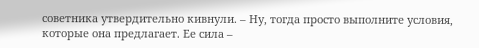советника утвердительно кивнули. – Ну, тогда просто выполните условия, которые она предлагает. Ее сила –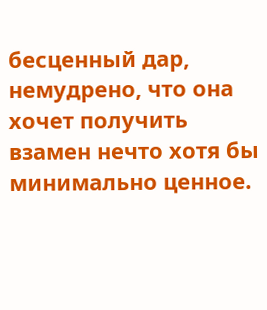бесценный дар, немудрено, что она хочет получить взамен нечто хотя бы минимально ценное.